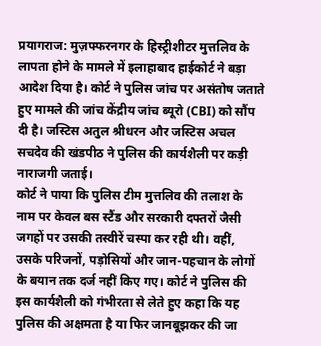प्रयागराज: मुज़फ्फरनगर के हिस्ट्रीशीटर मुत्तलिव के लापता होने के मामले में इलाहाबाद हाईकोर्ट ने बड़ा आदेश दिया है। कोर्ट ने पुलिस जांच पर असंतोष जताते हुए मामले की जांच केंद्रीय जांच ब्यूरो (CBI) को सौंप दी है। जस्टिस अतुल श्रीधरन और जस्टिस अचल सचदेव की खंडपीठ ने पुलिस की कार्यशैली पर कड़ी नाराजगी जताई।
कोर्ट ने पाया कि पुलिस टीम मुत्तलिव की तलाश के नाम पर केवल बस स्टैंड और सरकारी दफ्तरों जैसी जगहों पर उसकी तस्वीरें चस्पा कर रही थी। वहीं, उसके परिजनों, पड़ोसियों और जान-पहचान के लोगों के बयान तक दर्ज नहीं किए गए। कोर्ट ने पुलिस की इस कार्यशैली को गंभीरता से लेते हुए कहा कि यह पुलिस की अक्षमता है या फिर जानबूझकर की जा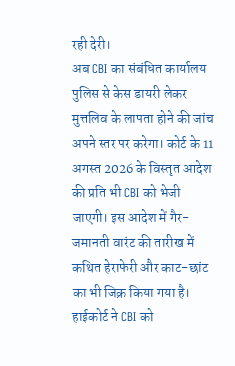रही देरी।
अब CBI का संबंधित कार्यालय पुलिस से केस डायरी लेकर मुत्तलिव के लापता होने की जांच अपने स्तर पर करेगा। कोर्ट के 11 अगस्त 2026 के विस्तृत आदेश की प्रति भी CBI को भेजी जाएगी। इस आदेश में गैर-जमानती वारंट की तारीख में कथित हेराफेरी और काट-छांट का भी जिक्र किया गया है।
हाईकोर्ट ने CBI को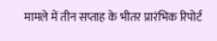मामले में तीन सप्ताह के भीतर प्रारंभिक रिपोर्ट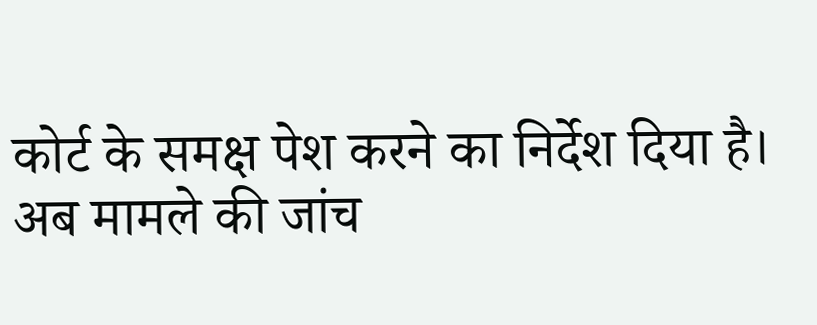कोर्ट के समक्ष पेश करने का निर्देश दिया है। अब मामले की जांच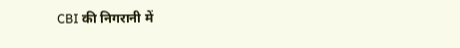CBI की निगरानी में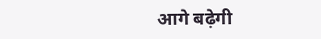आगे बढ़ेगी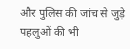और पुलिस की जांच से जुड़े पहलुओं की भी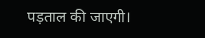पड़ताल की जाएगी।